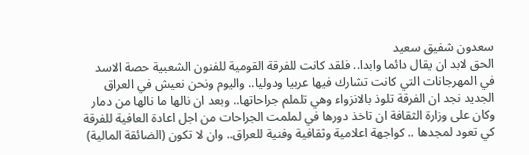سعدون شفيق سعيد
الحق لابد ان يقال دائما وابدا.. فلقد كانت للفرقة القومية للفنون الشعبية حصة الاسد في المهرجانات التي كانت تشارك فيها عربيا ودوليا.. واليوم ونحن نعيش في العراق الجديد نجد ان الفرقة تلوذ بالانزواء وهي تلملم جراحاتها.. وبعد ان نالها ما نالها من دمار وكان على وزارة الثقافة ان تاخذ دورها في لملمت الجراحات من اجل اعادة العافية للفرقة كي تعود لمجدها .. كواجهة اعلامية وثقافية وفنية للعراق.. وان لا تكون (الضائقة المالية)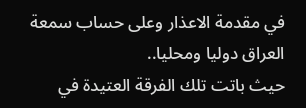في مقدمة الاعذار وعلى حساب سمعة العراق دوليا ومحليا..
حيث باتت تلك الفرقة العتيدة في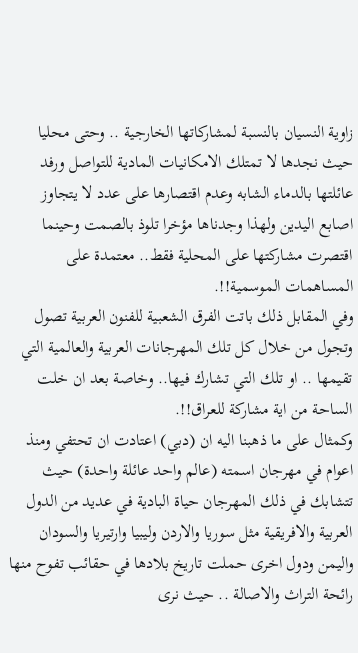زاوية النسيان بالنسبة لمشاركاتها الخارجية .. وحتى محليا حيث نجدها لا تمتلك الامكانيات المادية للتواصل ورفد عائلتها بالدماء الشابه وعدم اقتصارها على عدد لا يتجاوز اصابع اليدين ولهذا وجدناها مؤخرا تلوذ بالصمت وحينما اقتصرت مشاركتها على المحلية فقط.. معتمدة على المساهمات الموسمية!!.
وفي المقابل ذلك باتت الفرق الشعبية للفنون العربية تصول وتجول من خلال كل تلك المهرجانات العربية والعالمية التي تقيمها .. او تلك التي تشارك فيها.. وخاصة بعد ان خلت الساحة من اية مشاركة للعراق!!.
وكمثال على ما ذهبنا اليه ان (دبي) اعتادت ان تحتفي ومنذ اعوام في مهرجان اسمته (عالم واحد عائلة واحدة) حيث تتشابك في ذلك المهرجان حياة البادية في عديد من الدول العربية والافريقية مثل سوريا والاردن وليبيا وارتيريا والسودان واليمن ودول اخرى حملت تاريخ بلادها في حقائب تفوح منها رائحة التراث والاصالة .. حيث نرى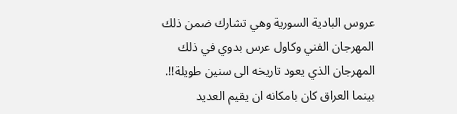عروس البادية السورية وهي تشارك ضمن ذلك المهرجان الفني وكاول عرس بدوي في ذلك المهرجان الذي يعود تاريخه الى سنين طويلة!!.
بينما العراق كان بامكانه ان يقيم العديد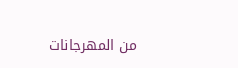من المهرجانات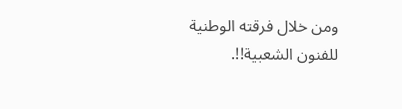ومن خلال فرقته الوطنية للفنون الشعبية!!.